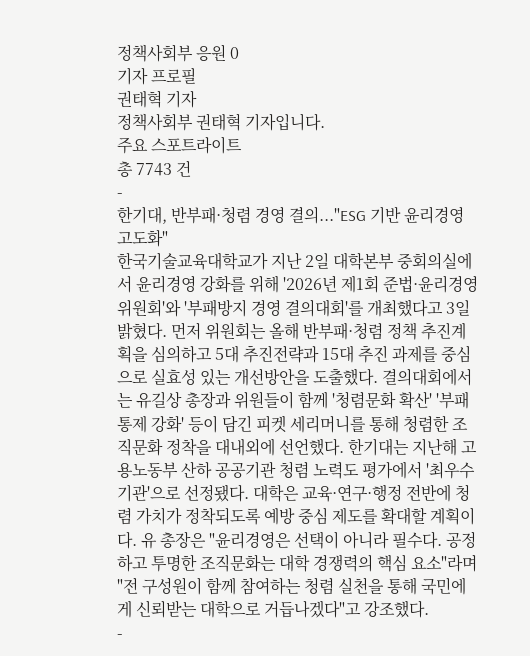정책사회부 응원 0
기자 프로필
권태혁 기자
정책사회부 권태혁 기자입니다.
주요 스포트라이트
총 7743 건
-
한기대, 반부패·청렴 경영 결의..."ESG 기반 윤리경영 고도화"
한국기술교육대학교가 지난 2일 대학본부 중회의실에서 윤리경영 강화를 위해 '2026년 제1회 준법·윤리경영위원회'와 '부패방지 경영 결의대회'를 개최했다고 3일 밝혔다. 먼저 위원회는 올해 반부패·청렴 정책 추진계획을 심의하고 5대 추진전략과 15대 추진 과제를 중심으로 실효성 있는 개선방안을 도출했다. 결의대회에서는 유길상 총장과 위원들이 함께 '청렴문화 확산' '부패통제 강화' 등이 담긴 피켓 세리머니를 통해 청렴한 조직문화 정착을 대내외에 선언했다. 한기대는 지난해 고용노동부 산하 공공기관 청렴 노력도 평가에서 '최우수 기관'으로 선정됐다. 대학은 교육·연구·행정 전반에 청렴 가치가 정착되도록 예방 중심 제도를 확대할 계획이다. 유 총장은 "윤리경영은 선택이 아니라 필수다. 공정하고 투명한 조직문화는 대학 경쟁력의 핵심 요소"라며 "전 구성원이 함께 참여하는 청렴 실천을 통해 국민에게 신뢰받는 대학으로 거듭나겠다"고 강조했다.
-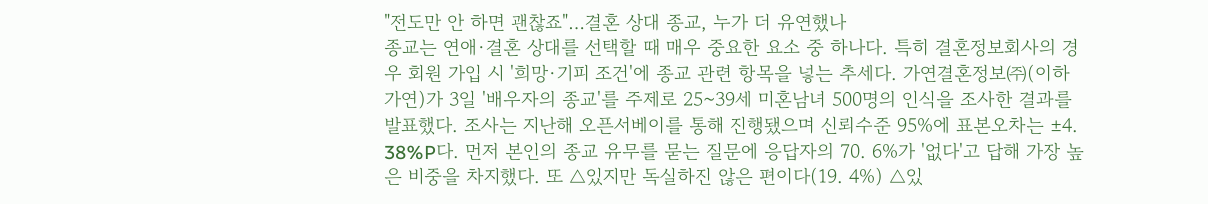"전도만 안 하면 괜찮죠"…결혼 상대 종교, 누가 더 유연했나
종교는 연애·결혼 상대를 선택할 때 매우 중요한 요소 중 하나다. 특히 결혼정보회사의 경우 회원 가입 시 '희망·기피 조건'에 종교 관련 항목을 넣는 추세다. 가연결혼정보㈜(이하 가연)가 3일 '배우자의 종교'를 주제로 25~39세 미혼남녀 500명의 인식을 조사한 결과를 발표했다. 조사는 지난해 오픈서베이를 통해 진행됐으며 신뢰수준 95%에 표본오차는 ±4. 38%P다. 먼저 본인의 종교 유무를 묻는 질문에 응답자의 70. 6%가 '없다'고 답해 가장 높은 비중을 차지했다. 또 △있지만 독실하진 않은 편이다(19. 4%) △있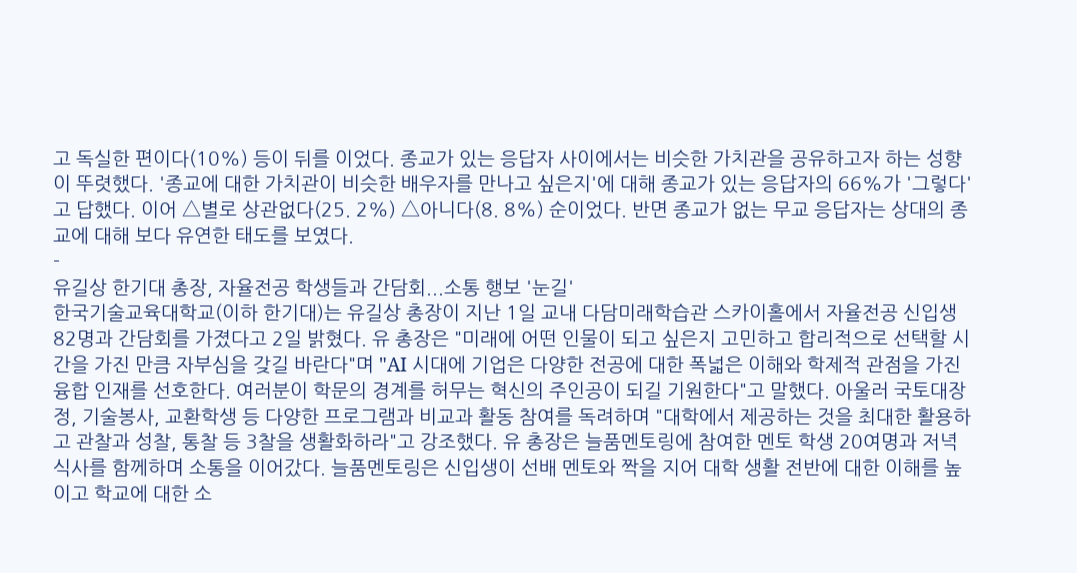고 독실한 편이다(10%) 등이 뒤를 이었다. 종교가 있는 응답자 사이에서는 비슷한 가치관을 공유하고자 하는 성향이 뚜렷했다. '종교에 대한 가치관이 비슷한 배우자를 만나고 싶은지'에 대해 종교가 있는 응답자의 66%가 '그렇다'고 답했다. 이어 △별로 상관없다(25. 2%) △아니다(8. 8%) 순이었다. 반면 종교가 없는 무교 응답자는 상대의 종교에 대해 보다 유연한 태도를 보였다.
-
유길상 한기대 총장, 자율전공 학생들과 간담회...소통 행보 '눈길'
한국기술교육대학교(이하 한기대)는 유길상 총장이 지난 1일 교내 다담미래학습관 스카이홀에서 자율전공 신입생 82명과 간담회를 가졌다고 2일 밝혔다. 유 총장은 "미래에 어떤 인물이 되고 싶은지 고민하고 합리적으로 선택할 시간을 가진 만큼 자부심을 갖길 바란다"며 "AI 시대에 기업은 다양한 전공에 대한 폭넓은 이해와 학제적 관점을 가진 융합 인재를 선호한다. 여러분이 학문의 경계를 허무는 혁신의 주인공이 되길 기원한다"고 말했다. 아울러 국토대장정, 기술봉사, 교환학생 등 다양한 프로그램과 비교과 활동 참여를 독려하며 "대학에서 제공하는 것을 최대한 활용하고 관찰과 성찰, 통찰 등 3찰을 생활화하라"고 강조했다. 유 총장은 늘품멘토링에 참여한 멘토 학생 20여명과 저녁 식사를 함께하며 소통을 이어갔다. 늘품멘토링은 신입생이 선배 멘토와 짝을 지어 대학 생활 전반에 대한 이해를 높이고 학교에 대한 소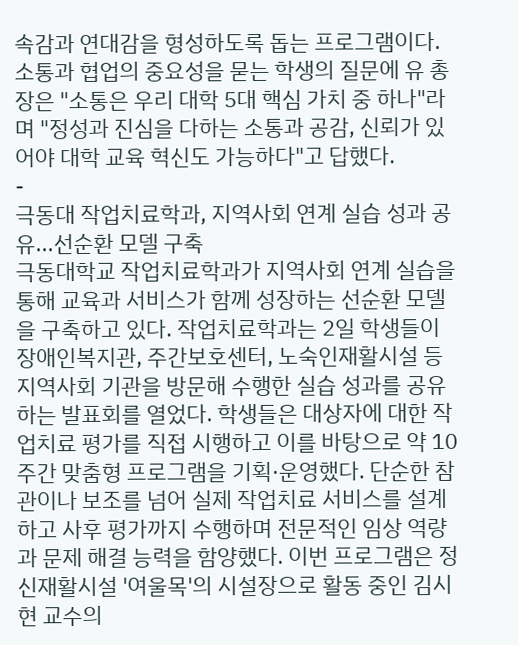속감과 연대감을 형성하도록 돕는 프로그램이다. 소통과 협업의 중요성을 묻는 학생의 질문에 유 총장은 "소통은 우리 대학 5대 핵심 가치 중 하나"라며 "정성과 진심을 다하는 소통과 공감, 신뢰가 있어야 대학 교육 혁신도 가능하다"고 답했다.
-
극동대 작업치료학과, 지역사회 연계 실습 성과 공유...선순환 모델 구축
극동대학교 작업치료학과가 지역사회 연계 실습을 통해 교육과 서비스가 함께 성장하는 선순환 모델을 구축하고 있다. 작업치료학과는 2일 학생들이 장애인복지관, 주간보호센터, 노숙인재활시설 등 지역사회 기관을 방문해 수행한 실습 성과를 공유하는 발표회를 열었다. 학생들은 대상자에 대한 작업치료 평가를 직접 시행하고 이를 바탕으로 약 10주간 맞춤형 프로그램을 기획·운영했다. 단순한 참관이나 보조를 넘어 실제 작업치료 서비스를 설계하고 사후 평가까지 수행하며 전문적인 임상 역량과 문제 해결 능력을 함양했다. 이번 프로그램은 정신재활시설 '여울목'의 시설장으로 활동 중인 김시현 교수의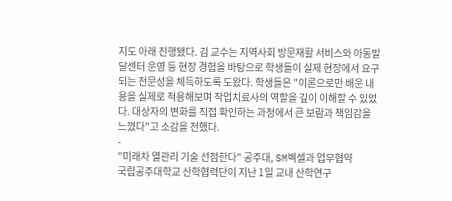지도 아래 진행됐다. 김 교수는 지역사회 방문재활 서비스와 아동발달센터 운영 등 현장 경험을 바탕으로 학생들이 실제 현장에서 요구되는 전문성을 체득하도록 도왔다. 학생들은 "이론으로만 배운 내용을 실제로 적용해보며 작업치료사의 역할을 깊이 이해할 수 있었다. 대상자의 변화를 직접 확인하는 과정에서 큰 보람과 책임감을 느꼈다"고 소감을 전했다.
-
"미래차 열관리 기술 선점한다" 공주대, SM벡셀과 업무협약
국립공주대학교 산학협력단이 지난 1일 교내 산학연구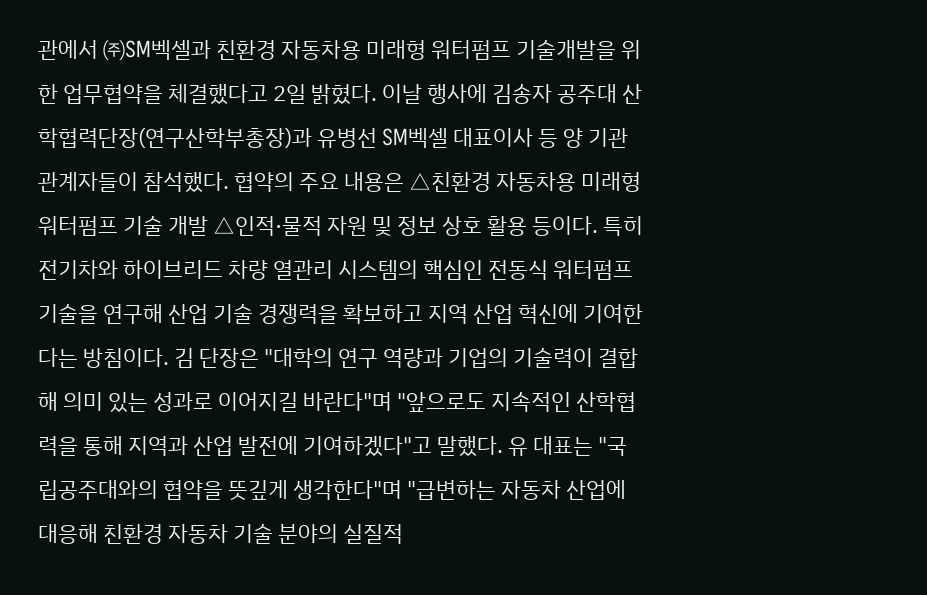관에서 ㈜SM벡셀과 친환경 자동차용 미래형 워터펌프 기술개발을 위한 업무협약을 체결했다고 2일 밝혔다. 이날 행사에 김송자 공주대 산학협력단장(연구산학부총장)과 유병선 SM벡셀 대표이사 등 양 기관 관계자들이 참석했다. 협약의 주요 내용은 △친환경 자동차용 미래형 워터펌프 기술 개발 △인적·물적 자원 및 정보 상호 활용 등이다. 특히 전기차와 하이브리드 차량 열관리 시스템의 핵심인 전동식 워터펌프 기술을 연구해 산업 기술 경쟁력을 확보하고 지역 산업 혁신에 기여한다는 방침이다. 김 단장은 "대학의 연구 역량과 기업의 기술력이 결합해 의미 있는 성과로 이어지길 바란다"며 "앞으로도 지속적인 산학협력을 통해 지역과 산업 발전에 기여하겠다"고 말했다. 유 대표는 "국립공주대와의 협약을 뜻깊게 생각한다"며 "급변하는 자동차 산업에 대응해 친환경 자동차 기술 분야의 실질적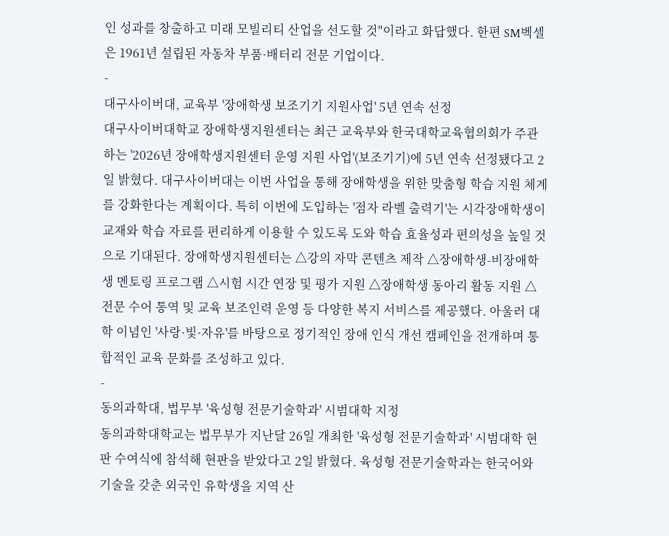인 성과를 창출하고 미래 모빌리티 산업을 선도할 것"이라고 화답했다. 한편 SM벡셀은 1961년 설립된 자동차 부품·배터리 전문 기업이다.
-
대구사이버대, 교육부 '장애학생 보조기기 지원사업' 5년 연속 선정
대구사이버대학교 장애학생지원센터는 최근 교육부와 한국대학교육협의회가 주관하는 '2026년 장애학생지원센터 운영 지원 사업'(보조기기)에 5년 연속 선정됐다고 2일 밝혔다. 대구사이버대는 이번 사업을 통해 장애학생을 위한 맞춤형 학습 지원 체계를 강화한다는 계획이다. 특히 이번에 도입하는 '점자 라벨 출력기'는 시각장애학생이 교재와 학습 자료를 편리하게 이용할 수 있도록 도와 학습 효율성과 편의성을 높일 것으로 기대된다. 장애학생지원센터는 △강의 자막 콘텐츠 제작 △장애학생-비장애학생 멘토링 프로그램 △시험 시간 연장 및 평가 지원 △장애학생 동아리 활동 지원 △전문 수어 통역 및 교육 보조인력 운영 등 다양한 복지 서비스를 제공했다. 아울러 대학 이념인 '사랑·빛·자유'를 바탕으로 정기적인 장애 인식 개선 캠페인을 전개하며 통합적인 교육 문화를 조성하고 있다.
-
동의과학대, 법무부 '육성형 전문기술학과' 시범대학 지정
동의과학대학교는 법무부가 지난달 26일 개최한 '육성형 전문기술학과' 시범대학 현판 수여식에 참석해 현판을 받았다고 2일 밝혔다. 육성형 전문기술학과는 한국어와 기술을 갖춘 외국인 유학생을 지역 산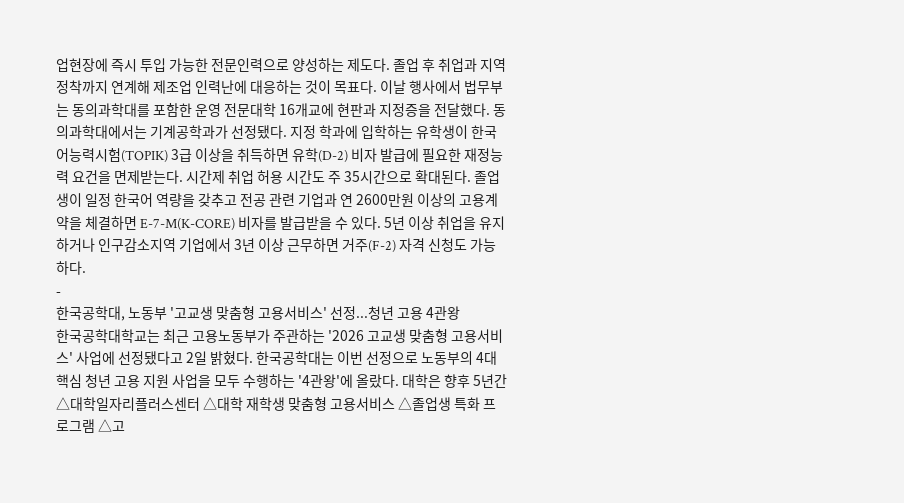업현장에 즉시 투입 가능한 전문인력으로 양성하는 제도다. 졸업 후 취업과 지역 정착까지 연계해 제조업 인력난에 대응하는 것이 목표다. 이날 행사에서 법무부는 동의과학대를 포함한 운영 전문대학 16개교에 현판과 지정증을 전달했다. 동의과학대에서는 기계공학과가 선정됐다. 지정 학과에 입학하는 유학생이 한국어능력시험(TOPIK) 3급 이상을 취득하면 유학(D-2) 비자 발급에 필요한 재정능력 요건을 면제받는다. 시간제 취업 허용 시간도 주 35시간으로 확대된다. 졸업생이 일정 한국어 역량을 갖추고 전공 관련 기업과 연 2600만원 이상의 고용계약을 체결하면 E-7-M(K-CORE) 비자를 발급받을 수 있다. 5년 이상 취업을 유지하거나 인구감소지역 기업에서 3년 이상 근무하면 거주(F-2) 자격 신청도 가능하다.
-
한국공학대, 노동부 '고교생 맞춤형 고용서비스' 선정...청년 고용 4관왕
한국공학대학교는 최근 고용노동부가 주관하는 '2026 고교생 맞춤형 고용서비스' 사업에 선정됐다고 2일 밝혔다. 한국공학대는 이번 선정으로 노동부의 4대 핵심 청년 고용 지원 사업을 모두 수행하는 '4관왕'에 올랐다. 대학은 향후 5년간 △대학일자리플러스센터 △대학 재학생 맞춤형 고용서비스 △졸업생 특화 프로그램 △고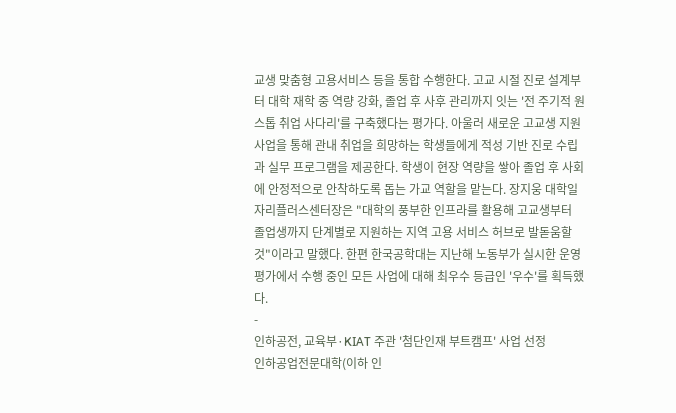교생 맞춤형 고용서비스 등을 통합 수행한다. 고교 시절 진로 설계부터 대학 재학 중 역량 강화, 졸업 후 사후 관리까지 잇는 '전 주기적 원스톱 취업 사다리'를 구축했다는 평가다. 아울러 새로운 고교생 지원 사업을 통해 관내 취업을 희망하는 학생들에게 적성 기반 진로 수립과 실무 프로그램을 제공한다. 학생이 현장 역량을 쌓아 졸업 후 사회에 안정적으로 안착하도록 돕는 가교 역할을 맡는다. 장지웅 대학일자리플러스센터장은 "대학의 풍부한 인프라를 활용해 고교생부터 졸업생까지 단계별로 지원하는 지역 고용 서비스 허브로 발돋움할 것"이라고 말했다. 한편 한국공학대는 지난해 노동부가 실시한 운영 평가에서 수행 중인 모든 사업에 대해 최우수 등급인 '우수'를 획득했다.
-
인하공전, 교육부·KIAT 주관 '첨단인재 부트캠프' 사업 선정
인하공업전문대학(이하 인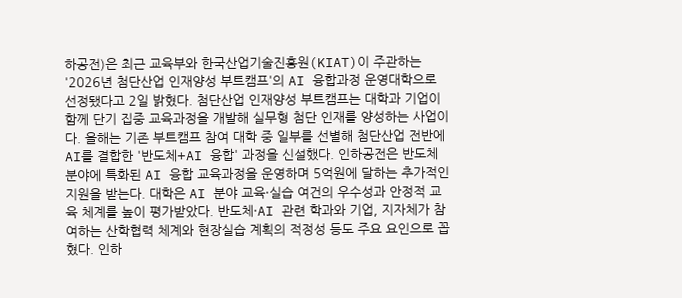하공전)은 최근 교육부와 한국산업기술진흥원(KIAT)이 주관하는 '2026년 첨단산업 인재양성 부트캠프'의 AI 융합과정 운영대학으로 선정됐다고 2일 밝혔다. 첨단산업 인재양성 부트캠프는 대학과 기업이 함께 단기 집중 교육과정을 개발해 실무형 첨단 인재를 양성하는 사업이다. 올해는 기존 부트캠프 참여 대학 중 일부를 선별해 첨단산업 전반에 AI를 결합한 '반도체+AI 융합' 과정을 신설했다. 인하공전은 반도체 분야에 특화된 AI 융합 교육과정을 운영하며 5억원에 달하는 추가적인 지원을 받는다. 대학은 AI 분야 교육·실습 여건의 우수성과 안정적 교육 체계를 높이 평가받았다. 반도체·AI 관련 학과와 기업, 지자체가 참여하는 산학협력 체계와 현장실습 계획의 적정성 등도 주요 요인으로 꼽혔다. 인하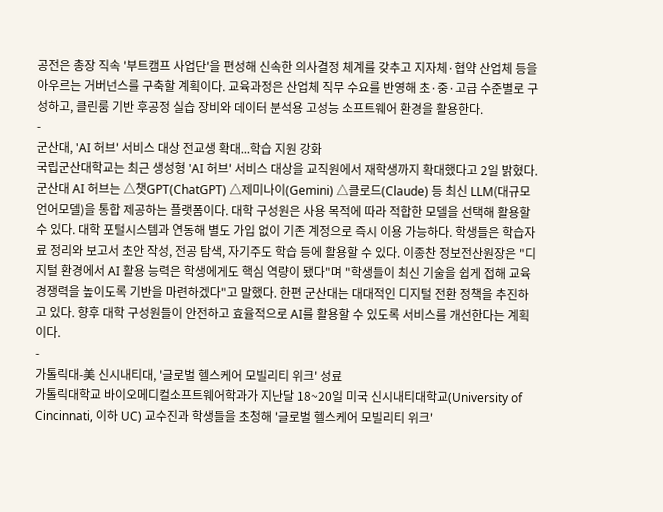공전은 총장 직속 '부트캠프 사업단'을 편성해 신속한 의사결정 체계를 갖추고 지자체·협약 산업체 등을 아우르는 거버넌스를 구축할 계획이다. 교육과정은 산업체 직무 수요를 반영해 초·중·고급 수준별로 구성하고, 클린룸 기반 후공정 실습 장비와 데이터 분석용 고성능 소프트웨어 환경을 활용한다.
-
군산대, 'AI 허브' 서비스 대상 전교생 확대...학습 지원 강화
국립군산대학교는 최근 생성형 'AI 허브' 서비스 대상을 교직원에서 재학생까지 확대했다고 2일 밝혔다. 군산대 AI 허브는 △챗GPT(ChatGPT) △제미나이(Gemini) △클로드(Claude) 등 최신 LLM(대규모 언어모델)을 통합 제공하는 플랫폼이다. 대학 구성원은 사용 목적에 따라 적합한 모델을 선택해 활용할 수 있다. 대학 포털시스템과 연동해 별도 가입 없이 기존 계정으로 즉시 이용 가능하다. 학생들은 학습자료 정리와 보고서 초안 작성, 전공 탐색, 자기주도 학습 등에 활용할 수 있다. 이종찬 정보전산원장은 "디지털 환경에서 AI 활용 능력은 학생에게도 핵심 역량이 됐다"며 "학생들이 최신 기술을 쉽게 접해 교육 경쟁력을 높이도록 기반을 마련하겠다"고 말했다. 한편 군산대는 대대적인 디지털 전환 정책을 추진하고 있다. 향후 대학 구성원들이 안전하고 효율적으로 AI를 활용할 수 있도록 서비스를 개선한다는 계획이다.
-
가톨릭대-美 신시내티대, '글로벌 헬스케어 모빌리티 위크' 성료
가톨릭대학교 바이오메디컬소프트웨어학과가 지난달 18~20일 미국 신시내티대학교(University of Cincinnati, 이하 UC) 교수진과 학생들을 초청해 '글로벌 헬스케어 모빌리티 위크'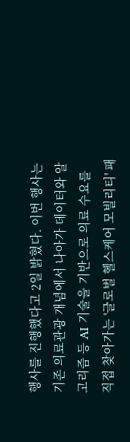행사를 진행했다고 2일 밝혔다. 이번 행사는 기존 의료관광 개념에서 나아가 데이터와 알고리즘 등 AI 기술을 기반으로 의료 수요를 직접 찾아가는 '글로벌 헬스케어 모빌리티' 패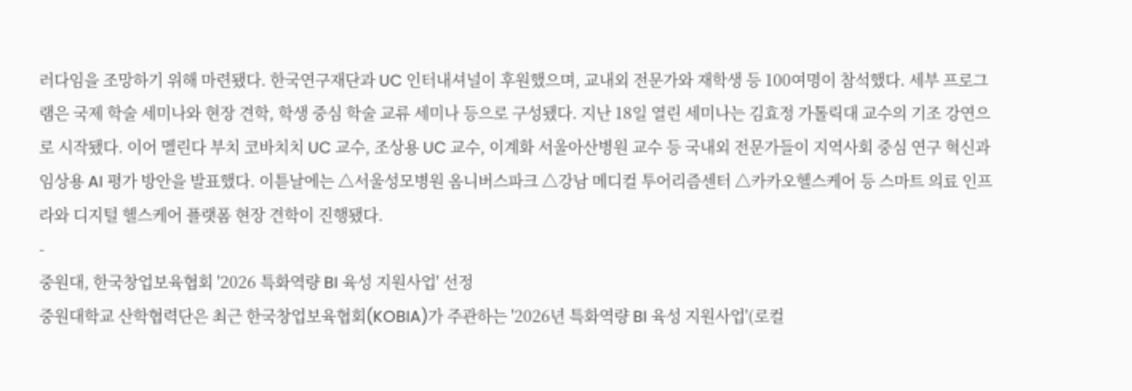러다임을 조망하기 위해 마련됐다. 한국연구재단과 UC 인터내셔널이 후원했으며, 교내외 전문가와 재학생 등 100여명이 참석했다. 세부 프로그램은 국제 학술 세미나와 현장 견학, 학생 중심 학술 교류 세미나 등으로 구성됐다. 지난 18일 열린 세미나는 김효정 가톨릭대 교수의 기조 강연으로 시작됐다. 이어 멜린다 부치 코바치치 UC 교수, 조상용 UC 교수, 이계화 서울아산병원 교수 등 국내외 전문가들이 지역사회 중심 연구 혁신과 임상용 AI 평가 방안을 발표했다. 이튿날에는 △서울성모병원 옴니버스파크 △강남 메디컬 투어리즘센터 △카카오헬스케어 등 스마트 의료 인프라와 디지털 헬스케어 플랫폼 현장 견학이 진행됐다.
-
중원대, 한국창업보육협회 '2026 특화역량 BI 육성 지원사업' 선정
중원대학교 산학협력단은 최근 한국창업보육협회(KOBIA)가 주관하는 '2026년 특화역량 BI 육성 지원사업'(로컬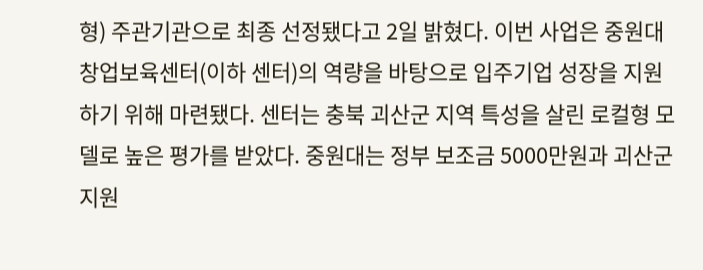형) 주관기관으로 최종 선정됐다고 2일 밝혔다. 이번 사업은 중원대 창업보육센터(이하 센터)의 역량을 바탕으로 입주기업 성장을 지원하기 위해 마련됐다. 센터는 충북 괴산군 지역 특성을 살린 로컬형 모델로 높은 평가를 받았다. 중원대는 정부 보조금 5000만원과 괴산군 지원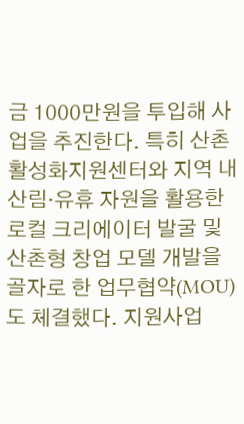금 1000만원을 투입해 사업을 추진한다. 특히 산촌활성화지원센터와 지역 내 산림·유휴 자원을 활용한 로컬 크리에이터 발굴 및 산촌형 창업 모델 개발을 골자로 한 업무협약(MOU)도 체결했다. 지원사업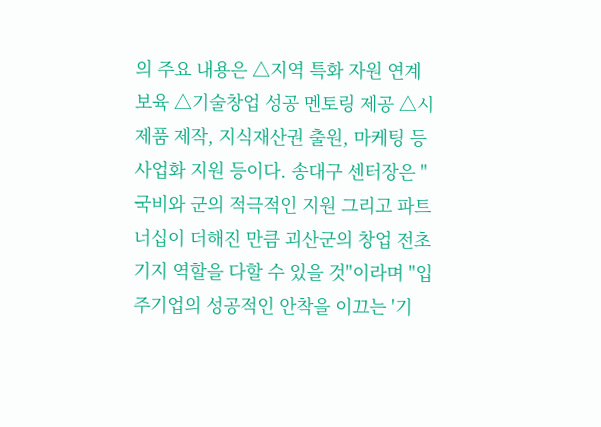의 주요 내용은 △지역 특화 자원 연계 보육 △기술창업 성공 멘토링 제공 △시제품 제작, 지식재산권 출원, 마케팅 등 사업화 지원 등이다. 송대구 센터장은 "국비와 군의 적극적인 지원 그리고 파트너십이 더해진 만큼 괴산군의 창업 전초기지 역할을 다할 수 있을 것"이라며 "입주기업의 성공적인 안착을 이끄는 '기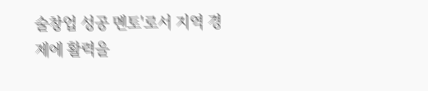술창업 성공 멘토'로서 지역 경제에 활력을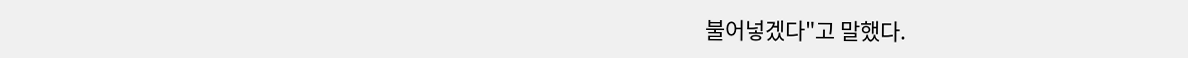불어넣겠다"고 말했다.